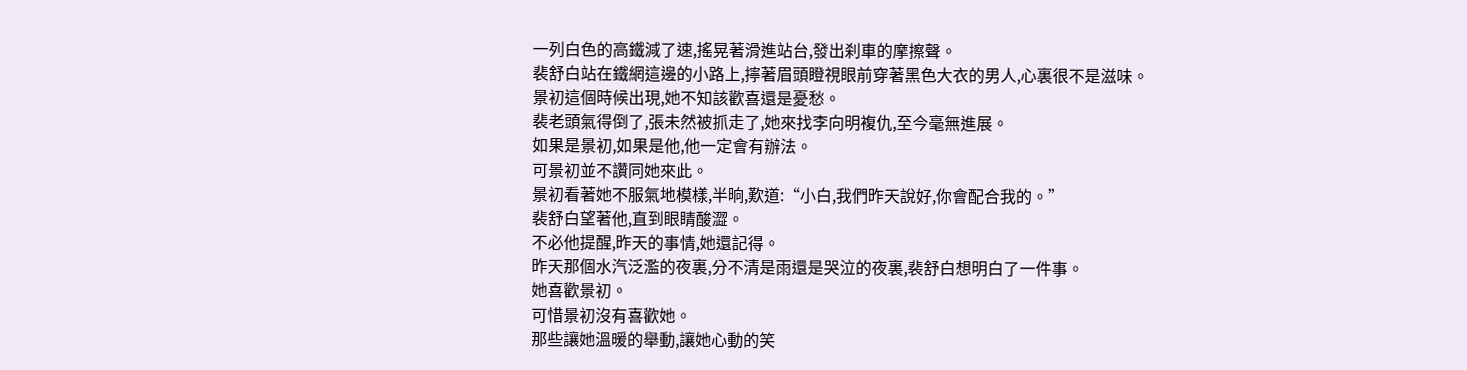一列白色的高鐵減了速,搖晃著滑進站台,發出刹車的摩擦聲。
裴舒白站在鐵網這邊的小路上,擰著眉頭瞪視眼前穿著黑色大衣的男人,心裏很不是滋味。
景初這個時候出現,她不知該歡喜還是憂愁。
裴老頭氣得倒了,張未然被抓走了,她來找李向明複仇,至今毫無進展。
如果是景初,如果是他,他一定會有辦法。
可景初並不讚同她來此。
景初看著她不服氣地模樣,半晌,歎道:“小白,我們昨天說好,你會配合我的。”
裴舒白望著他,直到眼睛酸澀。
不必他提醒,昨天的事情,她還記得。
昨天那個水汽泛濫的夜裏,分不清是雨還是哭泣的夜裏,裴舒白想明白了一件事。
她喜歡景初。
可惜景初沒有喜歡她。
那些讓她溫暖的舉動,讓她心動的笑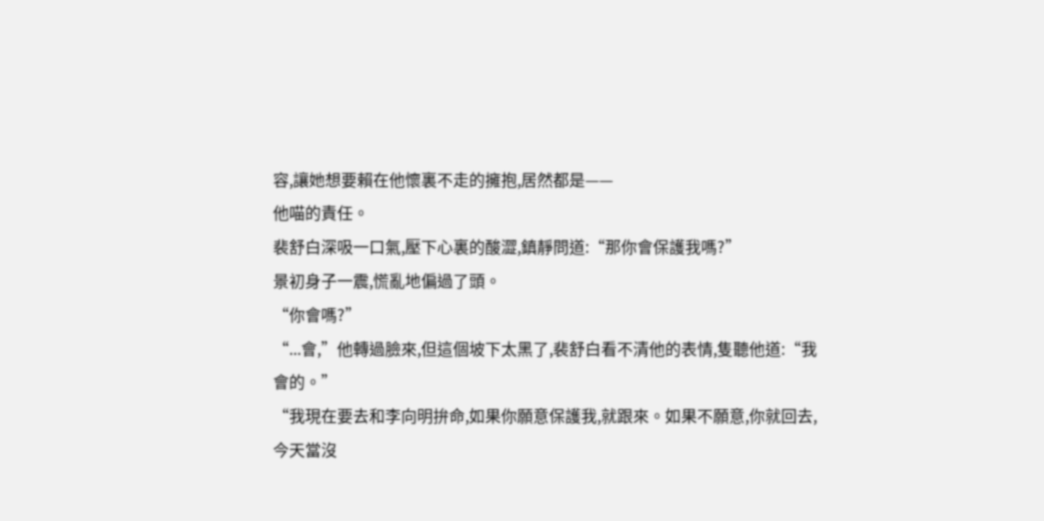容,讓她想要賴在他懷裏不走的擁抱,居然都是——
他喵的責任。
裴舒白深吸一口氣,壓下心裏的酸澀,鎮靜問道:“那你會保護我嗎?”
景初身子一震,慌亂地偏過了頭。
“你會嗎?”
“...會,”他轉過臉來,但這個坡下太黑了,裴舒白看不清他的表情,隻聽他道:“我會的。”
“我現在要去和李向明拚命,如果你願意保護我,就跟來。如果不願意,你就回去,今天當沒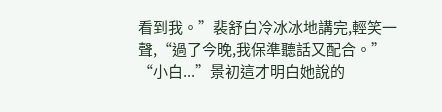看到我。”裴舒白冷冰冰地講完,輕笑一聲,“過了今晚,我保準聽話又配合。”
“小白...”景初這才明白她說的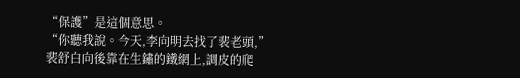“保護”是這個意思。
“你聽我說。今天,李向明去找了裴老頭,”裴舒白向後靠在生鏽的鐵網上,調皮的爬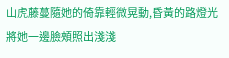山虎藤蔓隨她的倚靠輕微晃動,昏黃的路燈光將她一邊臉頰照出淺淺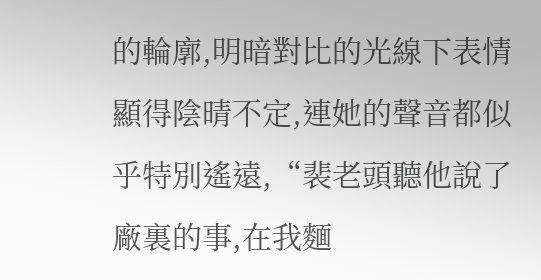的輪廓,明暗對比的光線下表情顯得陰晴不定,連她的聲音都似乎特別遙遠,“裴老頭聽他說了廠裏的事,在我麵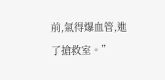前,氣得爆血管,進了搶救室。”